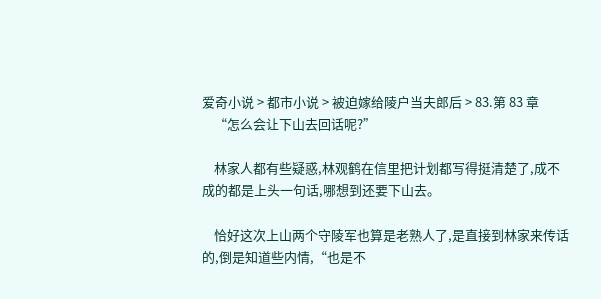爱奇小说 > 都市小说 > 被迫嫁给陵户当夫郎后 > 83.第 83 章
    “怎么会让下山去回话呢?”

    林家人都有些疑惑,林观鹤在信里把计划都写得挺清楚了,成不成的都是上头一句话,哪想到还要下山去。

    恰好这次上山两个守陵军也算是老熟人了,是直接到林家来传话的,倒是知道些内情,“也是不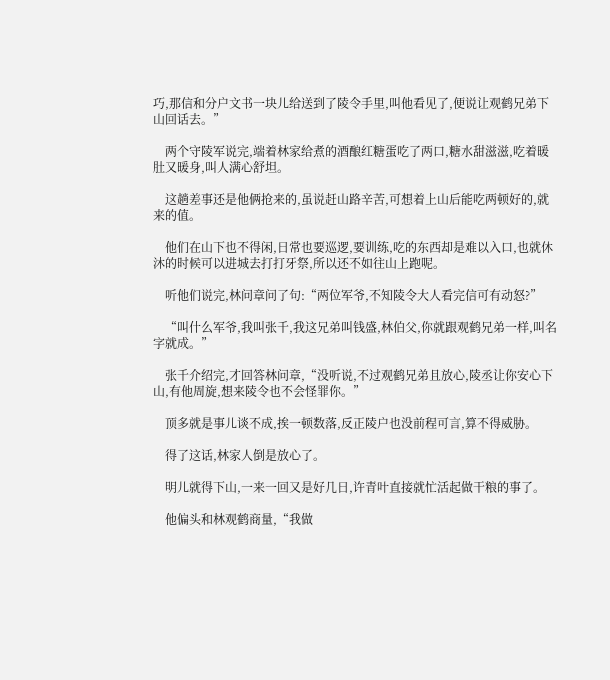巧,那信和分户文书一块儿给送到了陵令手里,叫他看见了,便说让观鹤兄弟下山回话去。”

    两个守陵军说完,端着林家给煮的酒酿红糖蛋吃了两口,糖水甜滋滋,吃着暖肚又暖身,叫人满心舒坦。

    这趟差事还是他俩抢来的,虽说赶山路辛苦,可想着上山后能吃两顿好的,就来的值。

    他们在山下也不得闲,日常也要巡逻,要训练,吃的东西却是难以入口,也就休沐的时候可以进城去打打牙祭,所以还不如往山上跑呢。

    听他们说完,林问章问了句:“两位军爷,不知陵令大人看完信可有动怒?”

    “叫什么军爷,我叫张千,我这兄弟叫钱盛,林伯父,你就跟观鹤兄弟一样,叫名字就成。”

    张千介绍完,才回答林问章,“没听说,不过观鹤兄弟且放心,陵丞让你安心下山,有他周旋,想来陵令也不会怪罪你。”

    顶多就是事儿谈不成,挨一顿数落,反正陵户也没前程可言,算不得威胁。

    得了这话,林家人倒是放心了。

    明儿就得下山,一来一回又是好几日,许青叶直接就忙活起做干粮的事了。

    他偏头和林观鹤商量,“我做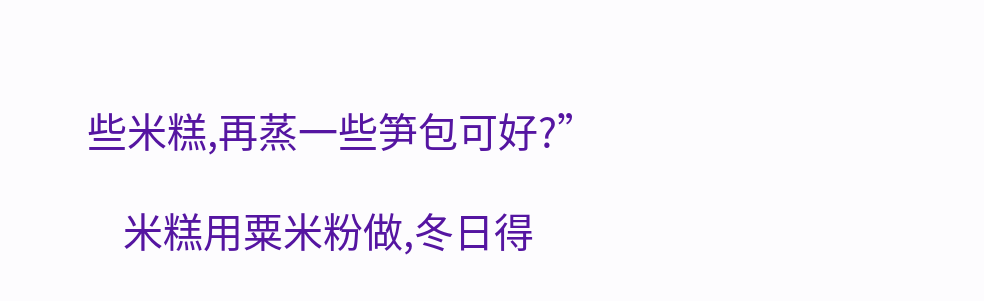些米糕,再蒸一些笋包可好?”

    米糕用粟米粉做,冬日得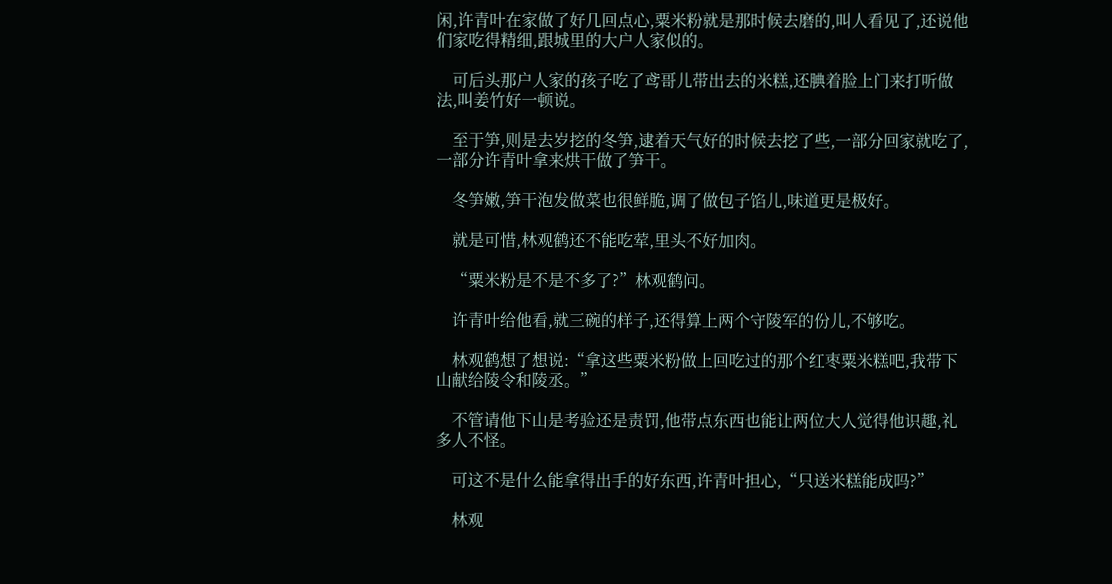闲,许青叶在家做了好几回点心,粟米粉就是那时候去磨的,叫人看见了,还说他们家吃得精细,跟城里的大户人家似的。

    可后头那户人家的孩子吃了鸢哥儿带出去的米糕,还腆着脸上门来打听做法,叫姜竹好一顿说。

    至于笋,则是去岁挖的冬笋,逮着天气好的时候去挖了些,一部分回家就吃了,一部分许青叶拿来烘干做了笋干。

    冬笋嫩,笋干泡发做菜也很鲜脆,调了做包子馅儿,味道更是极好。

    就是可惜,林观鹤还不能吃荤,里头不好加肉。

    “粟米粉是不是不多了?”林观鹤问。

    许青叶给他看,就三碗的样子,还得算上两个守陵军的份儿,不够吃。

    林观鹤想了想说:“拿这些粟米粉做上回吃过的那个红枣粟米糕吧,我带下山献给陵令和陵丞。”

    不管请他下山是考验还是责罚,他带点东西也能让两位大人觉得他识趣,礼多人不怪。

    可这不是什么能拿得出手的好东西,许青叶担心,“只送米糕能成吗?”

    林观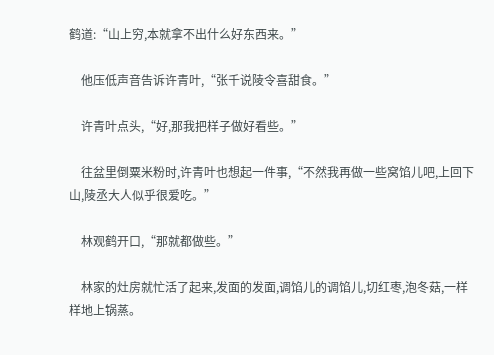鹤道:“山上穷,本就拿不出什么好东西来。”

    他压低声音告诉许青叶,“张千说陵令喜甜食。”

    许青叶点头,“好,那我把样子做好看些。”

    往盆里倒粟米粉时,许青叶也想起一件事,“不然我再做一些窝馅儿吧,上回下山,陵丞大人似乎很爱吃。”

    林观鹤开口,“那就都做些。”

    林家的灶房就忙活了起来,发面的发面,调馅儿的调馅儿,切红枣,泡冬菇,一样样地上锅蒸。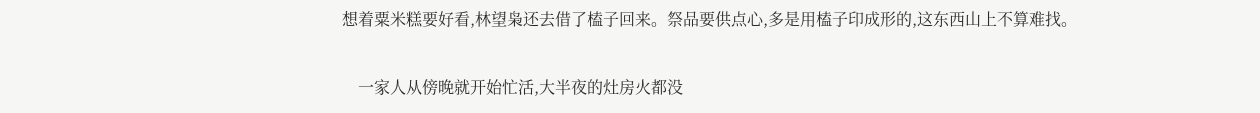想着粟米糕要好看,林望枭还去借了榼子回来。祭品要供点心,多是用榼子印成形的,这东西山上不算难找。

    一家人从傍晚就开始忙活,大半夜的灶房火都没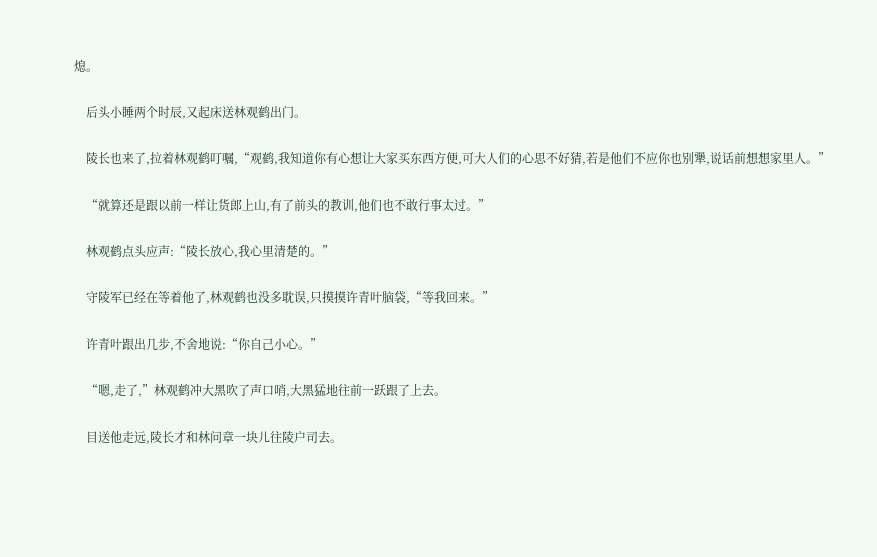熄。

    后头小睡两个时辰,又起床送林观鹤出门。

    陵长也来了,拉着林观鹤叮嘱,“观鹤,我知道你有心想让大家买东西方便,可大人们的心思不好猜,若是他们不应你也别犟,说话前想想家里人。”

    “就算还是跟以前一样让货郎上山,有了前头的教训,他们也不敢行事太过。”

    林观鹤点头应声:“陵长放心,我心里清楚的。”

    守陵军已经在等着他了,林观鹤也没多耽误,只摸摸许青叶脑袋,“等我回来。”

    许青叶跟出几步,不舍地说:“你自己小心。”

    “嗯,走了,”林观鹤冲大黑吹了声口哨,大黑猛地往前一跃跟了上去。

    目送他走远,陵长才和林问章一块儿往陵户司去。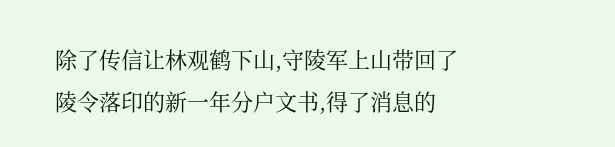除了传信让林观鹤下山,守陵军上山带回了陵令落印的新一年分户文书,得了消息的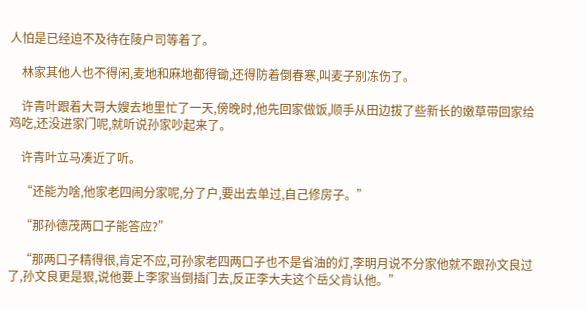人怕是已经迫不及待在陵户司等着了。

    林家其他人也不得闲,麦地和麻地都得锄,还得防着倒春寒,叫麦子别冻伤了。

    许青叶跟着大哥大嫂去地里忙了一天,傍晚时,他先回家做饭,顺手从田边拔了些新长的嫩草带回家给鸡吃,还没进家门呢,就听说孙家吵起来了。

    许青叶立马凑近了听。

    “还能为啥,他家老四闹分家呢,分了户,要出去单过,自己修房子。”

    “那孙德茂两口子能答应?”

    “那两口子精得很,肯定不应,可孙家老四两口子也不是省油的灯,李明月说不分家他就不跟孙文良过了,孙文良更是狠,说他要上李家当倒插门去,反正李大夫这个岳父肯认他。”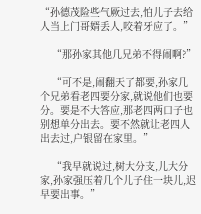“孙德茂险些气厥过去,怕儿子去给人当上门哥婿丢人,咬着牙应了。”

    “那孙家其他几兄弟不得闹啊?”

    “可不是,闹翻天了都要,孙家几个兄弟看老四要分家,就说他们也要分。要是不大答应,那老四两口子也别想单分出去。要不然就让老四人出去过,户银留在家里。”

    “我早就说过,树大分支,儿大分家,孙家强压着几个儿子住一块儿,迟早要出事。”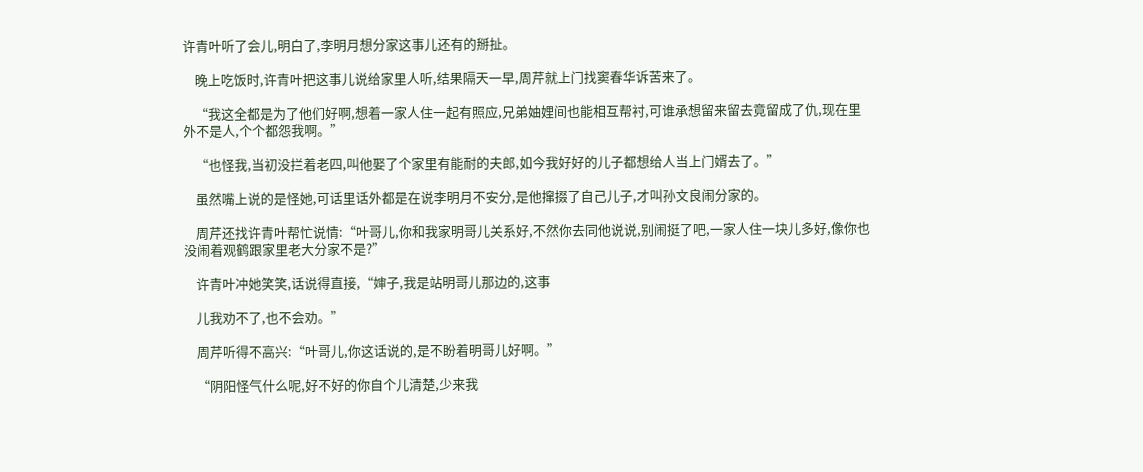许青叶听了会儿,明白了,李明月想分家这事儿还有的掰扯。

    晚上吃饭时,许青叶把这事儿说给家里人听,结果隔天一早,周芹就上门找窦春华诉苦来了。

    “我这全都是为了他们好啊,想着一家人住一起有照应,兄弟妯娌间也能相互帮衬,可谁承想留来留去竟留成了仇,现在里外不是人,个个都怨我啊。”

    “也怪我,当初没拦着老四,叫他娶了个家里有能耐的夫郎,如今我好好的儿子都想给人当上门婿去了。”

    虽然嘴上说的是怪她,可话里话外都是在说李明月不安分,是他撺掇了自己儿子,才叫孙文良闹分家的。

    周芹还找许青叶帮忙说情:“叶哥儿,你和我家明哥儿关系好,不然你去同他说说,别闹挺了吧,一家人住一块儿多好,像你也没闹着观鹤跟家里老大分家不是?”

    许青叶冲她笑笑,话说得直接,“婶子,我是站明哥儿那边的,这事

    儿我劝不了,也不会劝。”

    周芹听得不高兴:“叶哥儿,你这话说的,是不盼着明哥儿好啊。”

    “阴阳怪气什么呢,好不好的你自个儿清楚,少来我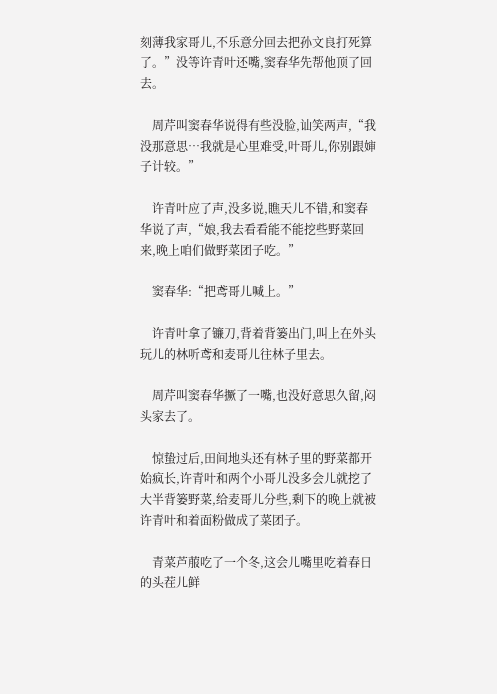刻薄我家哥儿,不乐意分回去把孙文良打死算了。”没等许青叶还嘴,窦春华先帮他顶了回去。

    周芹叫窦春华说得有些没脸,讪笑两声,“我没那意思…我就是心里难受,叶哥儿,你别跟婶子计较。”

    许青叶应了声,没多说,瞧天儿不错,和窦春华说了声,“娘,我去看看能不能挖些野菜回来,晚上咱们做野菜团子吃。”

    窦春华:“把鸢哥儿喊上。”

    许青叶拿了镰刀,背着背篓出门,叫上在外头玩儿的林听鸢和麦哥儿往林子里去。

    周芹叫窦春华撅了一嘴,也没好意思久留,闷头家去了。

    惊蛰过后,田间地头还有林子里的野菜都开始疯长,许青叶和两个小哥儿没多会儿就挖了大半背篓野菜,给麦哥儿分些,剩下的晚上就被许青叶和着面粉做成了菜团子。

    青菜芦菔吃了一个冬,这会儿嘴里吃着春日的头茬儿鲜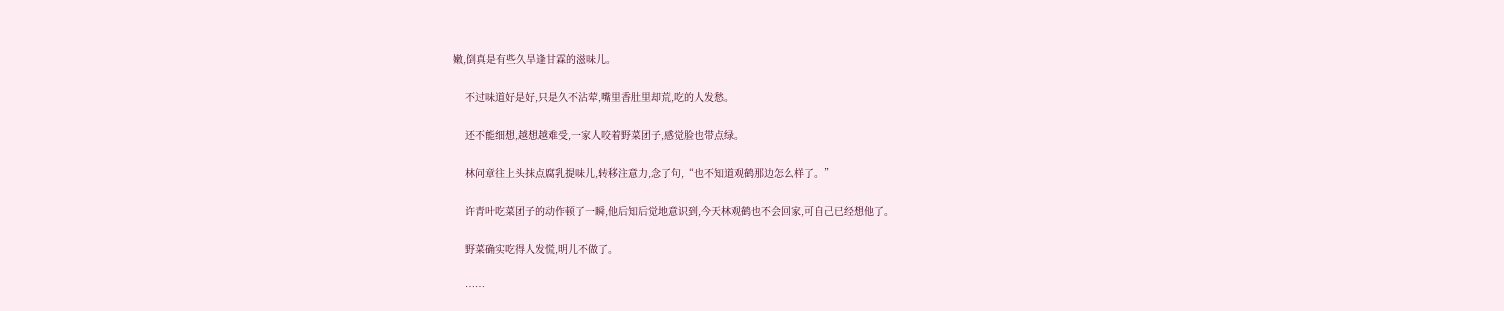嫩,倒真是有些久旱逢甘霖的滋味儿。

    不过味道好是好,只是久不沾荤,嘴里香肚里却荒,吃的人发愁。

    还不能细想,越想越难受,一家人咬着野菜团子,感觉脸也带点绿。

    林问章往上头抹点腐乳提味儿,转移注意力,念了句,“也不知道观鹤那边怎么样了。”

    许青叶吃菜团子的动作顿了一瞬,他后知后觉地意识到,今天林观鹤也不会回家,可自己已经想他了。

    野菜确实吃得人发慌,明儿不做了。

    ……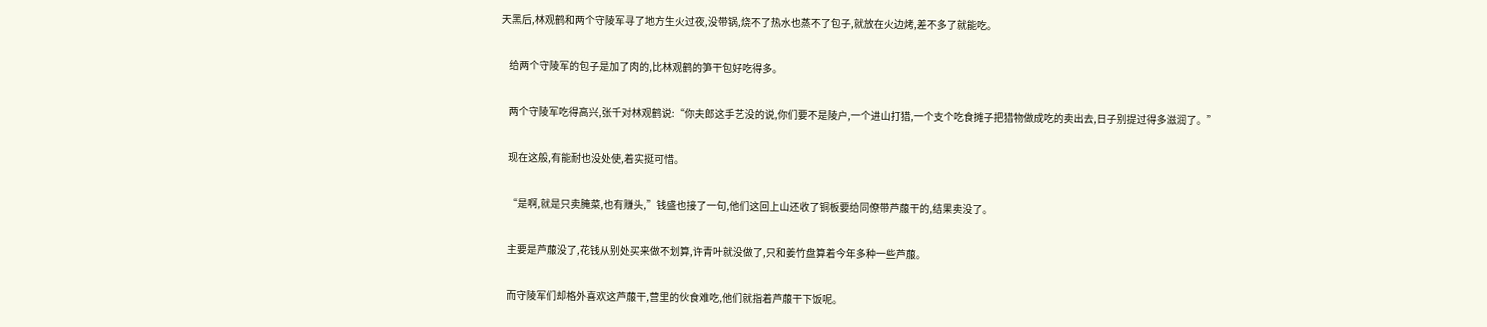天黑后,林观鹤和两个守陵军寻了地方生火过夜,没带锅,烧不了热水也蒸不了包子,就放在火边烤,差不多了就能吃。

    给两个守陵军的包子是加了肉的,比林观鹤的笋干包好吃得多。

    两个守陵军吃得高兴,张千对林观鹤说:“你夫郎这手艺没的说,你们要不是陵户,一个进山打猎,一个支个吃食摊子把猎物做成吃的卖出去,日子别提过得多滋润了。”

    现在这般,有能耐也没处使,着实挺可惜。

    “是啊,就是只卖腌菜,也有赚头,”钱盛也接了一句,他们这回上山还收了铜板要给同僚带芦菔干的,结果卖没了。

    主要是芦菔没了,花钱从别处买来做不划算,许青叶就没做了,只和姜竹盘算着今年多种一些芦菔。

    而守陵军们却格外喜欢这芦菔干,营里的伙食难吃,他们就指着芦菔干下饭呢。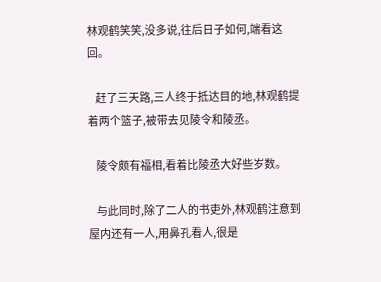林观鹤笑笑,没多说,往后日子如何,端看这回。

    赶了三天路,三人终于抵达目的地,林观鹤提着两个篮子,被带去见陵令和陵丞。

    陵令颇有福相,看着比陵丞大好些岁数。

    与此同时,除了二人的书吏外,林观鹤注意到屋内还有一人,用鼻孔看人,很是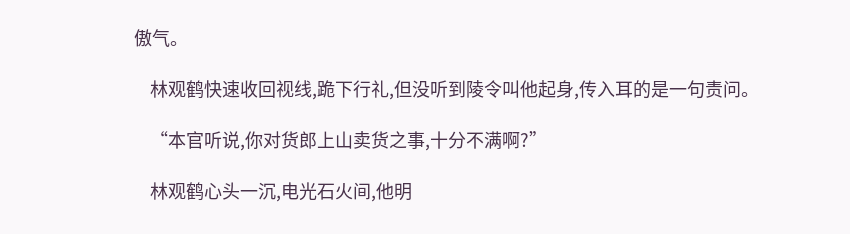傲气。

    林观鹤快速收回视线,跪下行礼,但没听到陵令叫他起身,传入耳的是一句责问。

    “本官听说,你对货郎上山卖货之事,十分不满啊?”

    林观鹤心头一沉,电光石火间,他明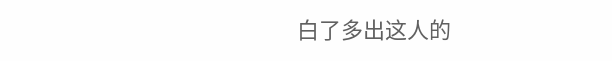白了多出这人的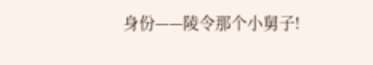身份——陵令那个小舅子!